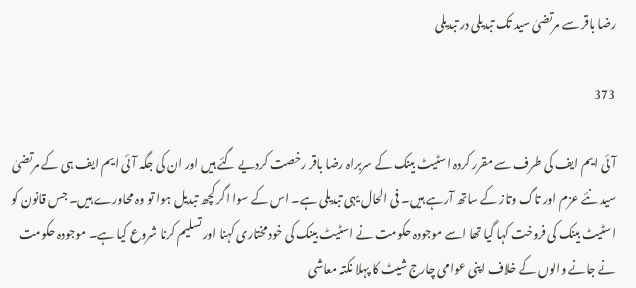رضا باقر سے مرتضیٰ سید تک تبدیلی در تبدیلی

373

آئی ایم ایف کی طرف سے مقرر کردہ اسٹیٹ بینک کے سربراہ رضا باقر رخصت کردیے گئے ہیں اور ان کی جگہ آئی ایم ایف ہی کے مرتضیٰ سید نئے عزم اور تاگ وتاز کے ساتھ آرہے ہیں۔ فی الحال یہی تبدیلی ہے۔ اس کے سوا اگر کچھ تبدیل ہوا تو وہ محاورے ہیں۔ جس قانون کو اسٹیٹ بینک کی فروخت کہا گیا تھا اسے موجودہ حکومت نے اسٹیٹ بینک کی خود مختاری کہنا اور تسلیم کرنا شروع کیا ہے۔ موجودہ حکومت نے جانے والوں کے خلاف اپنی عوامی چارج شیٹ کا پہلا نکتہ معاشی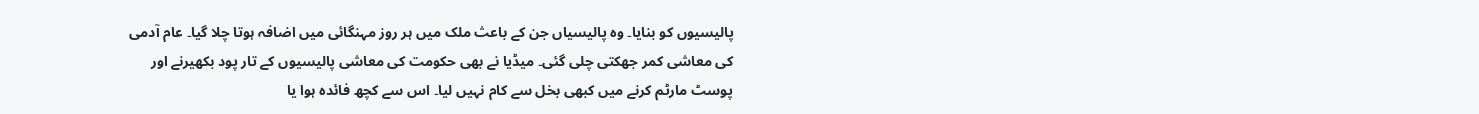پالیسیوں کو بنایا۔ وہ پالیسیاں جن کے باعث ملک میں ہر روز مہنگائی میں اضافہ ہوتا چلا گیا۔ عام آدمی کی معاشی کمر جھکتی چلی گئی۔ میڈیا نے بھی حکومت کی معاشی پالیسیوں کے تار پود بکھیرنے اور پوسٹ مارٹم کرنے میں کبھی بخل سے کام نہیں لیا۔ اس سے کچھ فائدہ ہوا یا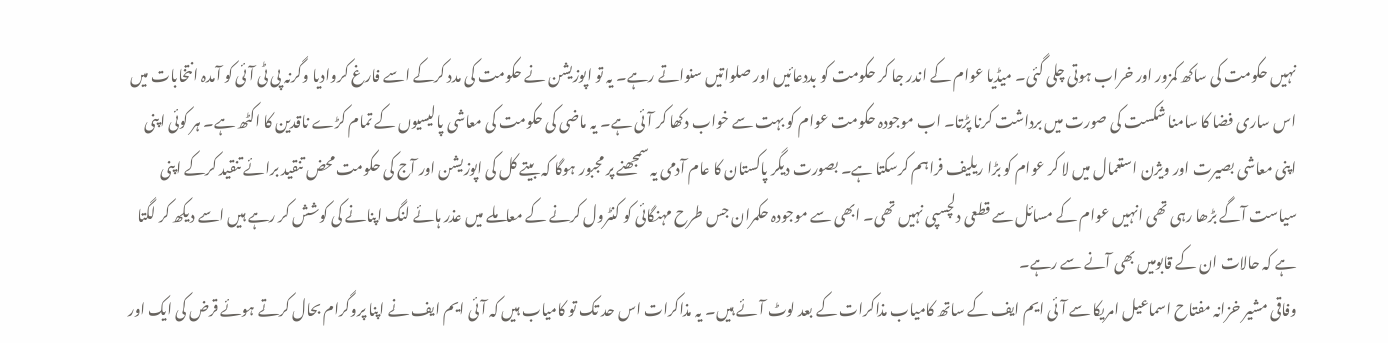نہیں حکومت کی ساکھ کمزور اور خراب ہوتی چلی گئی۔ میڈیا عوام کے اندر جا کر حکومت کو بددعائیں اور صلواتیں سنواتے رہے۔ یہ تو اپوزیشن نے حکومت کی مدد کرکے اسے فارغ کروادیا وگرنہ پی ٹی آئی کو آمدہ انتخابات میں اس ساری فضا کا سامنا شکست کی صورت میں برداشت کرنا پڑتا۔ اب موجودہ حکومت عوام کو بہت سے خواب دکھا کر آئی ہے۔ یہ ماضی کی حکومت کی معاشی پالیسیوں کے تمام کڑے ناقدین کا اکٹھ ہے۔ ہر کوئی اپنی اپنی معاشی بصیرت اور ویژن استعمال میں لا کر عوام کو بڑا ریلیف فراہم کرسکتا ہے۔ بصورت دیگر پاکستان کا عام آدمی یہ سمجھنے پر مجبور ہوگا کہ بیتے کل کی اپوزیشن اور آج کی حکومت محض تنقید برائے تنقید کرکے اپنی سیاست آگے بڑھا رہی تھی انہیں عوام کے مسائل سے قطعی دلچسپی نہیں تھی۔ ابھی سے موجودہ حکمران جس طرح مہنگائی کو کنٹرول کرنے کے معاملے میں عذر ہائے لنگ اپنانے کی کوشش کر رہے ہیں اسے دیکھ کر لگتا ہے کہ حالات ان کے قابومیں بھی آنے سے رہے۔
وفاقی مشیر خزانہ مفتاح اسماعیل امریکا سے آئی ایم ایف کے ساتھ کامیاب مذاکرات کے بعد لوٹ آئے ہیں۔ یہ مذاکرات اس حد تک تو کامیاب ہیں کہ آئی ایم ایف نے اپنا پروگرام بحال کرتے ہوئے قرض کی ایک اور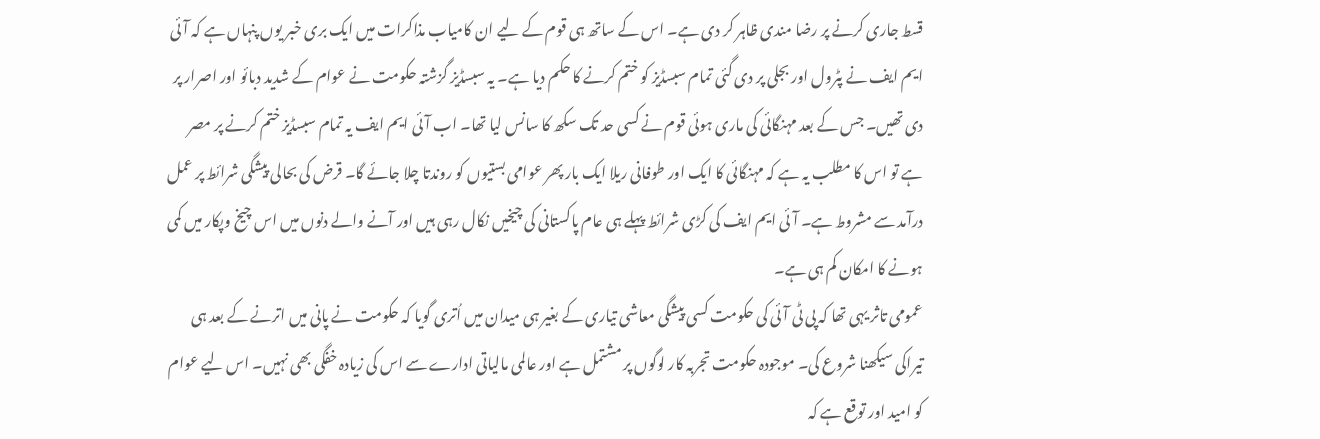قسط جاری کرنے پر رضا مندی ظاہر کر دی ہے۔ اس کے ساتھ ہی قوم کے لیے ان کامیاب مذاکرات میں ایک بری خبر یوں پنہاں ہے کہ آئی ایم ایف نے پٹرول اور بجلی پر دی گئی تمام سبسڈیز کو ختم کرنے کا حکم دیا ہے۔ یہ سبسڈیز گزشتہ حکومت نے عوام کے شدید دبائو اور اصرار پر دی تھیں۔ جس کے بعد مہنگائی کی ماری ہوئی قوم نے کسی حد تک سکھ کا سانس لیا تھا۔ اب آئی ایم ایف یہ تمام سبسڈیز ختم کرنے پر مصر ہے تو اس کا مطلب یہ ہے کہ مہنگائی کا ایک اور طوفانی ریلا ایک بار پھر عوامی بستیوں کو روندتا چلا جائے گا۔ قرض کی بحالی پیشگی شرائط پر عمل درآمد سے مشروط ہے۔ آئی ایم ایف کی کڑی شرائط پہلے ہی عام پاکستانی کی چیخیں نکال رہی ہیں اور آنے والے دنوں میں اس چیخ وپکار میں کمی ہونے کا امکان کم ہی ہے۔
عمومی تاثر یہی تھا کہ پی ٹی آئی کی حکومت کسی پیشگی معاشی تیاری کے بغیر ہی میدان میں اُتری گویا کہ حکومت نے پانی میں اترنے کے بعد ہی تیراکی سیکھنا شروع کی۔ موجودہ حکومت تجربہ کار لوگوں پر مشتمل ہے اور عالمی مالیاتی ادارے سے اس کی زیادہ خفگی بھی نہیں۔ اس لیے عوام کو امید اور توقع ہے کہ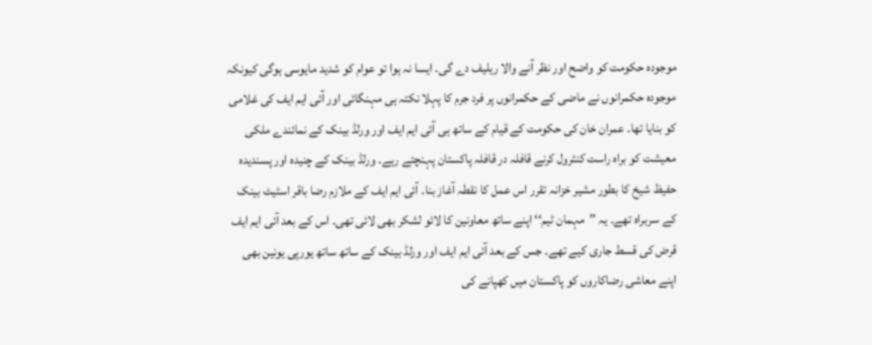موجودہ حکومت کو واضح اور نظر آنے والا ریلیف دے گی۔ ایسا نہ ہوا تو عوام کو شدید مایوسی ہوگی کیونکہ موجودہ حکمرانوں نے ماضی کے حکمرانوں پر فرد جرم کا پہلا نکتہ ہی مہنگائی اور آئی ایم ایف کی غلامی کو بنایا تھا۔ عمران خان کی حکومت کے قیام کے ساتھ ہی آئی ایم ایف اور ورلڈ بینک کے نمائندے ملکی معیشت کو براہ راست کنٹرول کرنے قافلہ در قافلہ پاکستان پہنچتے رہے۔ ورلڈ بینک کے چنیدہ اور پسندیدہ حفیظ شیخ کا بطور مشیر خزانہ تقرر اس عمل کا نقطہ آغاز بنا۔ آئی ایم ایف کے ملازم رضا باقر اسٹیٹ بینک کے سربراہ تھے۔ یہ ’’مہمان ٹیم‘‘ اپنے ساتھ معاونین کا لائو لشکر بھی لائی تھی۔ اس کے بعد آئی ایم ایف قرض کی قسط جاری کیے تھے۔ جس کے بعد آئی ایم ایف اور ورلڈ بینک کے ساتھ ساتھ یورپی یونین بھی اپنے معاشی رضاکاروں کو پاکستان میں کھپانے کی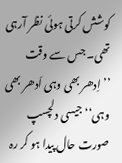کوشش کرتی ہوئی نظر آرہی تھی۔ جس سے وقت ’’اِدھر بھی وہی اَدھر بھی وہی‘‘ جیسی دلچسپ صورت حال پیدا ہو کر رہ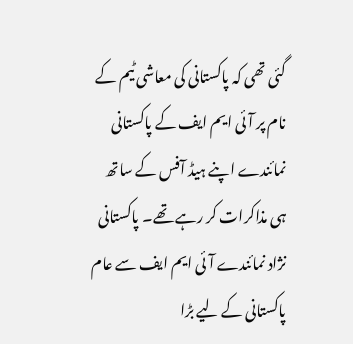گئی تھی کہ پاکستانی کی معاشی ٹیم کے نام پر آئی ایم ایف کے پاکستانی نمائندے اپنے ہیڈ آفس کے ساتھ ہی مذاکرات کر رہے تھے۔ پاکستانی نژاد نمائندے آئی ایم ایف سے عام پاکستانی کے لیے بڑا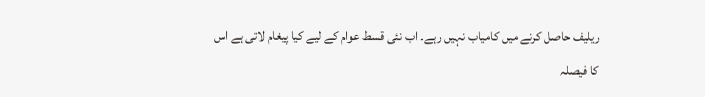ریلیف حاصل کرنے میں کامیاب نہیں رہے۔ اب نئی قسط عوام کے لیے کیا پیغام لاتی ہے اس کا فیصلہ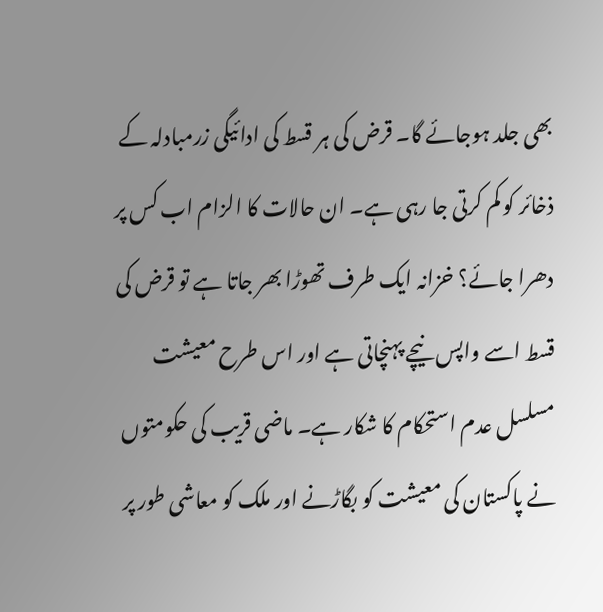بھی جلد ہوجائے گا۔ قرض کی ہر قسط کی ادائیگی زرمبادلہ کے ذخائر کو کم کرتی جا رہی ہے۔ ان حالات کا الزام اب کس پر دھرا جائے؟ خزانہ ایک طرف تھوڑا بھر جاتا ہے تو قرض کی قسط اسے واپس نیچے پہنچاتی ہے اور اس طرح معیشت مسلسل عدم استحکام کا شکار ہے۔ ماضی قریب کی حکومتوں نے پاکستان کی معیشت کو بگاڑنے اور ملک کو معاشی طور پر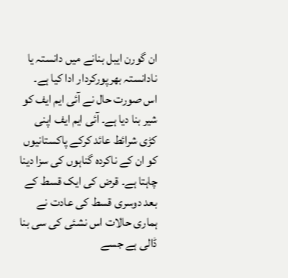ان گورن ایبل بنانے میں دانستہ یا نادانستہ بھرپورکردار ادا کیا ہے۔ اس صورت حال نے آئی ایم ایف کو شیر بنا دیا ہے۔ آئی ایم ایف اپنی کڑی شرائط عائد کرکے پاکستانیوں کو ان کے ناکردہ گناہوں کی سزا دینا چاہتا ہے۔ قرض کی ایک قسط کے بعد دوسری قسط کی عادت نے ہماری حالات اس نشئی کی سی بنا ڈالی ہے جسے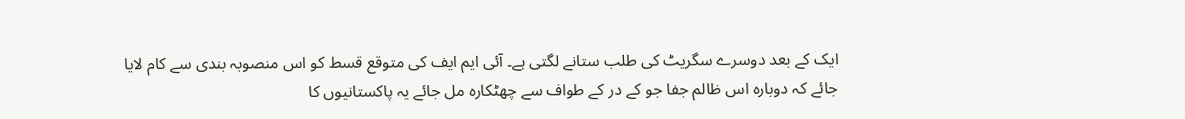ایک کے بعد دوسرے سگریٹ کی طلب ستانے لگتی ہے۔ آئی ایم ایف کی متوقع قسط کو اس منصوبہ بندی سے کام لایا جائے کہ دوبارہ اس ظالم جفا جو کے در کے طواف سے چھٹکارہ مل جائے یہ پاکستانیوں کا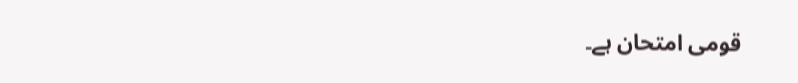قومی امتحان ہے۔